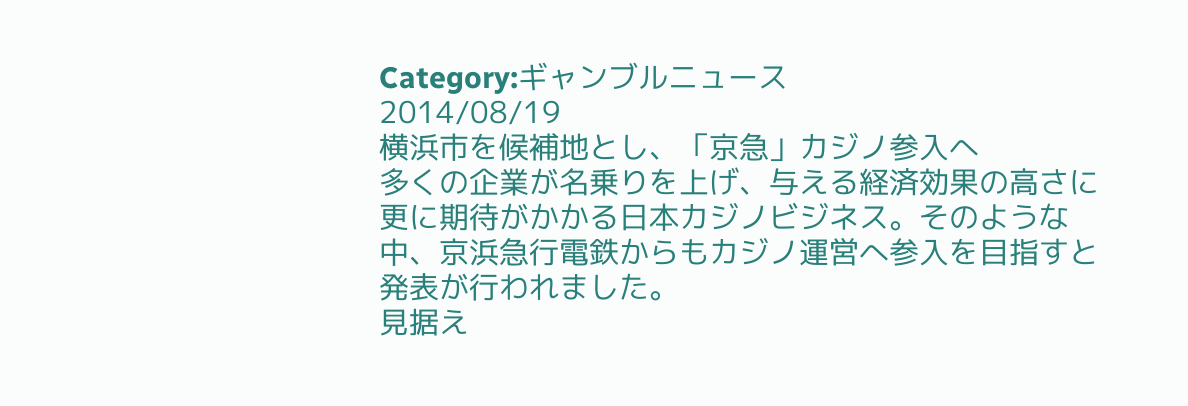Category:ギャンブルニュース
2014/08/19
横浜市を候補地とし、「京急」カジノ参入へ
多くの企業が名乗りを上げ、与える経済効果の高さに更に期待がかかる日本カジノビジネス。そのような中、京浜急行電鉄からもカジノ運営へ参入を目指すと発表が行われました。
見据え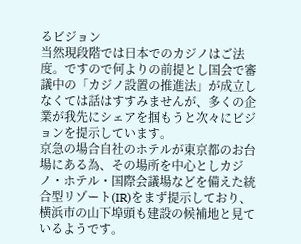るビジョン
当然現段階では日本でのカジノはご法度。ですので何よりの前提とし国会で審議中の「カジノ設置の推進法」が成立しなくては話はすすみませんが、多くの企業が我先にシェアを掴もうと次々にビジョンを提示しています。
京急の場合自社のホテルが東京都のお台場にある為、その場所を中心としカジノ・ホテル・国際会議場などを備えた統合型リゾート(IR)をまず提示しており、横浜市の山下埠頭も建設の候補地と見ているようです。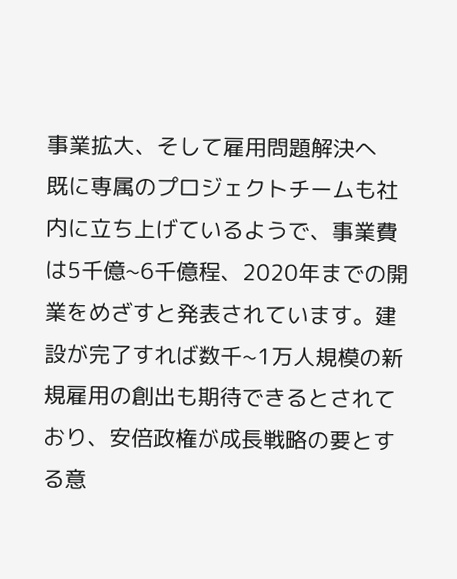事業拡大、そして雇用問題解決へ
既に専属のプロジェクトチームも社内に立ち上げているようで、事業費は5千億~6千億程、2020年までの開業をめざすと発表されています。建設が完了すれば数千~1万人規模の新規雇用の創出も期待できるとされており、安倍政権が成長戦略の要とする意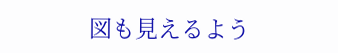図も見えるよう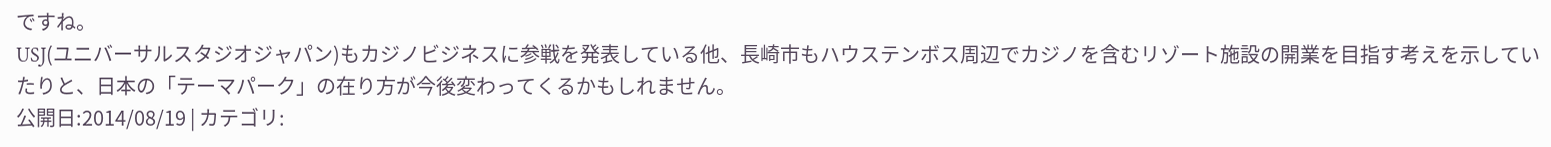ですね。
USJ(ユニバーサルスタジオジャパン)もカジノビジネスに参戦を発表している他、長崎市もハウステンボス周辺でカジノを含むリゾート施設の開業を目指す考えを示していたりと、日本の「テーマパーク」の在り方が今後変わってくるかもしれません。
公開日:2014/08/19 | カテゴリ: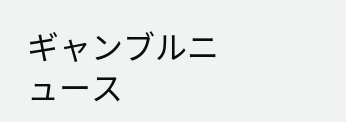ギャンブルニュース